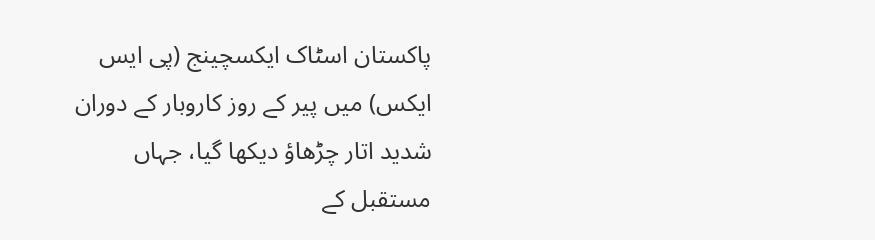پاکستان اسٹاک ایکسچینج (پی ایس ایکس) میں پیر کے روز کاروبار کے دوران شدید اتار چڑھاؤ دیکھا گیا، جہاں مستقبل کے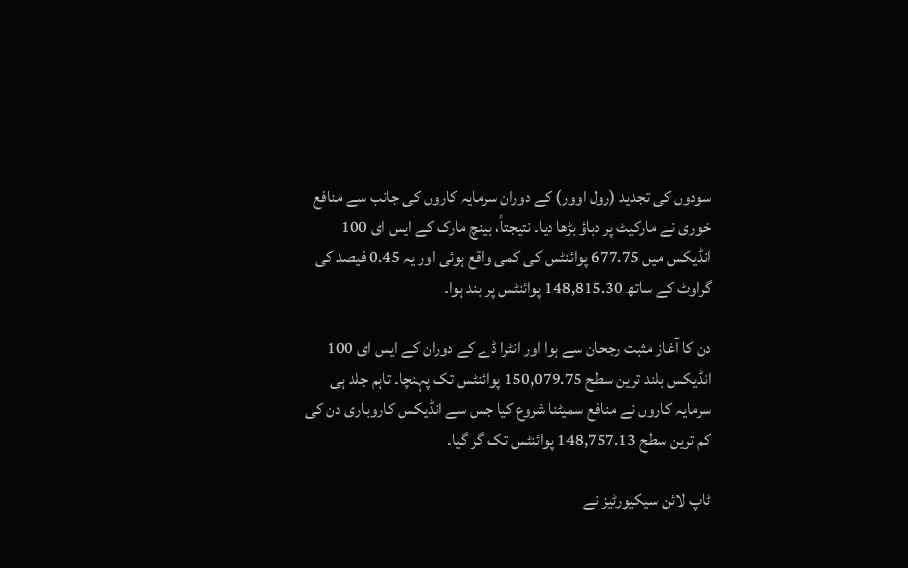سودوں کی تجدید (رول اوور) کے دوران سرمایہ کاروں کی جانب سے منافع خوری نے مارکیٹ پر دباؤ بڑھا دیا۔ نتیجتاً، بینچ مارک کے ایس ای 100 انڈیکس میں 677.75 پوائنٹس کی کمی واقع ہوئی اور یہ 0.45 فیصد کی گراوٹ کے ساتھ 148,815.30 پوائنٹس پر بند ہوا۔

دن کا آغاز مثبت رجحان سے ہوا اور انٹرا ڈے کے دوران کے ایس ای 100 انڈیکس بلند ترین سطح 150,079.75 پوائنٹس تک پہنچا۔ تاہم جلد ہی سرمایہ کاروں نے منافع سمیٹنا شروع کیا جس سے انڈیکس کاروباری دن کی کم ترین سطح 148,757.13 پوائنٹس تک گر گیا۔

ٹاپ لائن سیکیورٹیز نے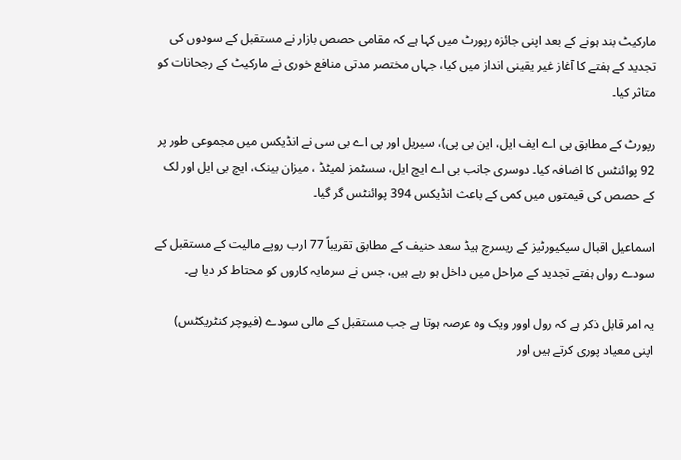مارکیٹ بند ہونے کے بعد اپنی جائزہ رپورٹ میں کہا ہے کہ مقامی حصص بازار نے مستقبل کے سودوں کی تجدید کے ہفتے کا آغاز غیر یقینی انداز میں کیا، جہاں مختصر مدتی منافع خوری نے مارکیٹ کے رجحانات کو متاثر کیا۔

رپورٹ کے مطابق بی اے ایف ایل، این بی پی)، سیریل اور پی اے بی سی نے انڈیکس میں مجموعی طور پر 92 پوائنٹس کا اضافہ کیا۔ دوسری جانب بی اے ایچ ایل، سسٹمز لمیٹڈ ، میزان بینک، ایچ بی ایل اور لک کے حصص کی قیمتوں میں کمی کے باعث انڈیکس 394 پوائنٹس گر گیا۔

اسماعیل اقبال سیکیورٹیز کے ریسرچ ہیڈ سعد حنیف کے مطابق تقریباً 77 ارب روپے مالیت کے مستقبل کے سودے رواں ہفتے تجدید کے مراحل میں داخل ہو رہے ہیں، جس نے سرمایہ کاروں کو محتاط کر دیا ہے۔

یہ امر قابل ذکر ہے کہ رول اوور ویک وہ عرصہ ہوتا ہے جب مستقبل کے مالی سودے (فیوچر کنٹریکٹس) اپنی معیاد پوری کرتے ہیں اور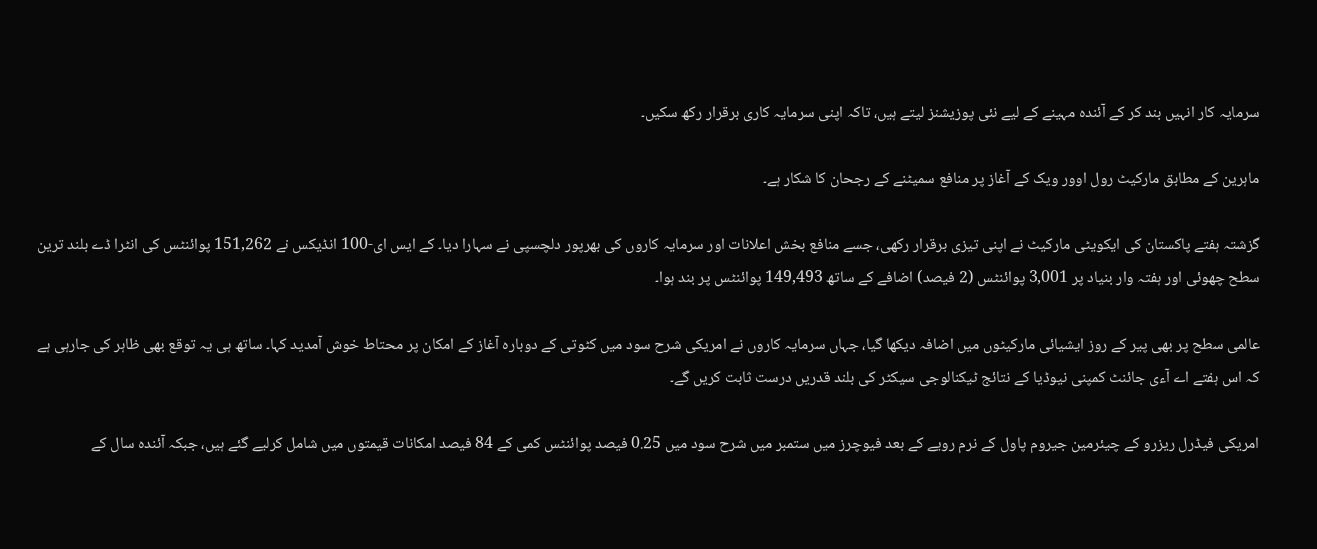سرمایہ کار انہیں بند کر کے آئندہ مہینے کے لیے نئی پوزیشنز لیتے ہیں، تاکہ اپنی سرمایہ کاری برقرار رکھ سکیں۔

ماہرین کے مطابق مارکیٹ رول اوور ویک کے آغاز پر منافع سمیٹنے کے رجحان کا شکار ہے۔

گزشتہ ہفتے پاکستان کی ایکویٹی مارکیٹ نے اپنی تیزی برقرار رکھی، جسے منافع بخش اعلانات اور سرمایہ کاروں کی بھرپور دلچسپی نے سہارا دیا۔ کے ایس ای-100 انڈیکس نے 151,262 پوائنٹس کی انٹرا ڈے بلند ترین سطح چھوئی اور ہفتہ وار بنیاد پر 3,001 پوائنٹس (2 فیصد) اضافے کے ساتھ 149,493 پوائنٹس پر بند ہوا۔

عالمی سطح پر بھی پیر کے روز ایشیائی مارکیٹوں میں اضافہ دیکھا گیا، جہاں سرمایہ کاروں نے امریکی شرح سود میں کٹوتی کے دوبارہ آغاز کے امکان پر محتاط خوش آمدید کہا۔ ساتھ ہی یہ توقع بھی ظاہر کی جارہی ہے کہ اس ہفتے اے آءی جائنٹ کمپنی نیوڈیا کے نتائج ٹیکنالوجی سیکٹر کی بلند قدریں درست ثابت کریں گے۔

امریکی فیڈرل ریزرو کے چیئرمین جیروم پاول کے نرم رویے کے بعد فیوچرز میں ستمبر میں شرح سود میں 0.25 فیصد پوائنٹس کمی کے 84 فیصد امکانات قیمتوں میں شامل کرلیے گئے ہیں، جبکہ آئندہ سال کے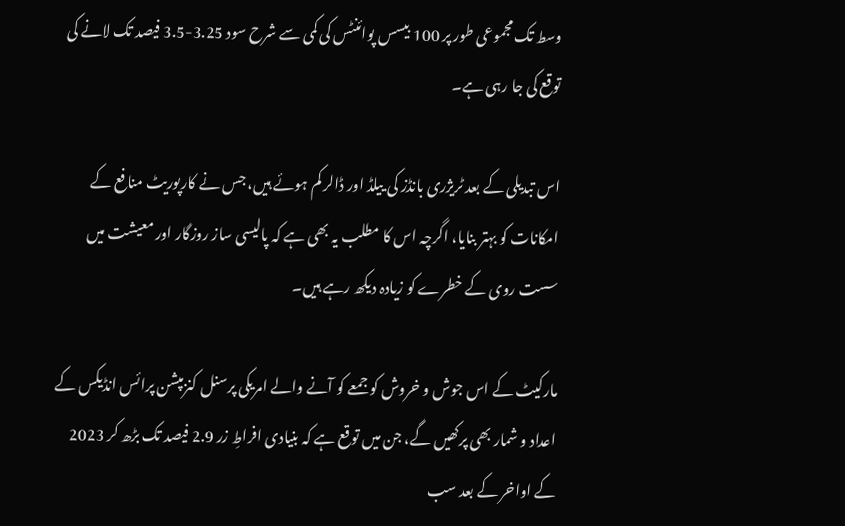وسط تک مجموعی طور پر 100 بیسس پوائنٹس کی کمی سے شرح سود 3.25-3.5 فیصد تک لانے کی توقع کی جا رہی ہے۔

اس تبدیلی کے بعد ٹریژری بانڈز کی ییلڈ اور ڈالر کم ہوئے ہیں، جس نے کارپوریٹ منافع کے امکانات کو بہتر بنایا، اگرچہ اس کا مطلب یہ بھی ہے کہ پالیسی ساز روزگار اور معیشت میں سست روی کے خطرے کو زیادہ دیکھ رہے ہیں۔

مارکیٹ کے اس جوش و خروش کو جمعے کو آنے والے امریکی پرسنل کنزمپشن پرائس انڈیکس کے اعداد و شمار بھی پرکھیں گے، جن میں توقع ہے کہ بنیادی افراطِ زر 2.9 فیصد تک بڑھ کر 2023 کے اواخر کے بعد سب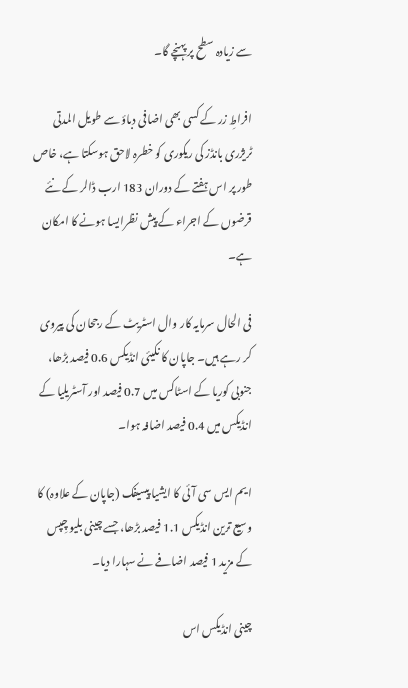سے زیادہ سطح پر پہنچے گا۔

افراطِ زر کے کسی بھی اضافی دباؤ سے طویل المدتی ٹریژری بانڈز کی ریکوری کو خطرہ لاحق ہوسکتا ہے، خاص طور پر اس ہفتے کے دوران 183 ارب ڈالر کے نئے قرضوں کے اجراء کے پیش نظرایسا ہونے کا امکان ہے۔

فی الحال سرمایہ کار وال اسٹریٹ کے رجحان کی پیروی کر رہے ہیں۔ جاپان کا نکیئی انڈیکس 0.6 فیصد بڑھا، جنوبی کوریا کے اسٹاکس میں 0.7 فیصد اور آسٹریلیا کے انڈیکس میں 0.4 فیصد اضافہ ہوا۔

ایم ایس سی آئی کا ایشیا پیسیفک (جاپان کے علاوہ) کا وسیع ترین انڈیکس 1.1 فیصد بڑھا، جسے چینی بلیو چِپس کے مزید 1 فیصد اضافے نے سہارا دیا۔

چینی انڈیکس اس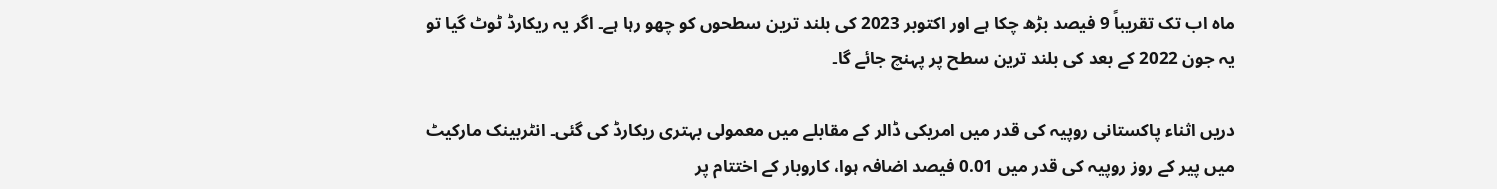ماہ اب تک تقریباً 9 فیصد بڑھ چکا ہے اور اکتوبر 2023 کی بلند ترین سطحوں کو چھو رہا ہے۔ اگر یہ ریکارڈ ٹوٹ گیا تو یہ جون 2022 کے بعد کی بلند ترین سطح پر پہنچ جائے گا۔

دریں اثناء پاکستانی روپیہ کی قدر میں امریکی ڈالر کے مقابلے میں معمولی بہتری ریکارڈ کی گئی۔ انٹربینک مارکیٹ میں پیر کے روز روپیہ کی قدر میں 0.01 فیصد اضافہ ہوا، کاروبار کے اختتام پر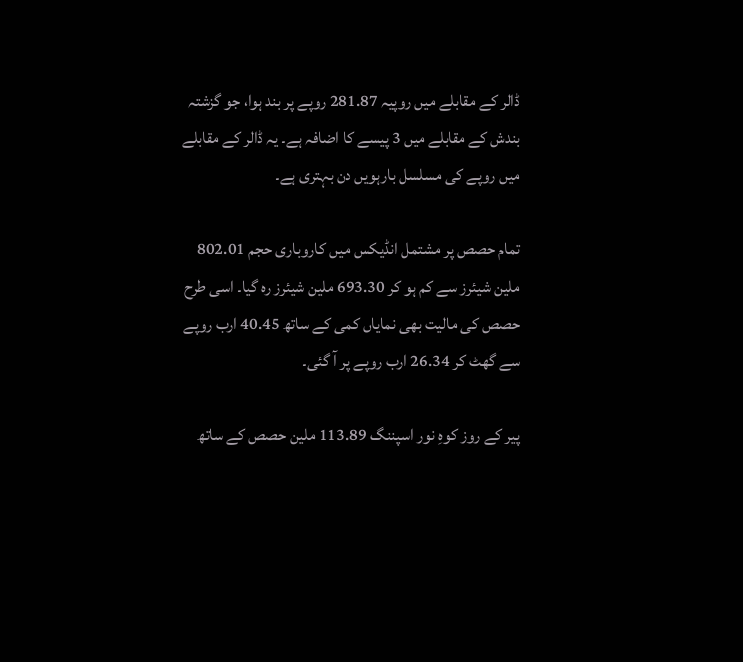ڈالر کے مقابلے میں روپیہ 281.87 روپے پر بند ہوا، جو گزشتہ بندش کے مقابلے میں 3 پیسے کا اضافہ ہے۔ یہ ڈالر کے مقابلے میں روپے کی مسلسل بارہویں دن بہتری ہے۔

تمام حصص پر مشتمل انڈیکس میں کاروباری حجم 802.01 ملین شیئرز سے کم ہو کر 693.30 ملین شیئرز رہ گیا۔ اسی طرح حصص کی مالیت بھی نمایاں کمی کے ساتھ 40.45 ارب روپے سے گھٹ کر 26.34 ارب روپے پر آ گئی۔

پیر کے روز کوہِ نور اسپننگ 113.89 ملین حصص کے ساتھ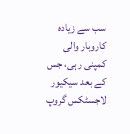سب سے زیادہ کاروبار والی کمپنی رہی، جس کے بعد سیکیور لاجسٹکس گروپ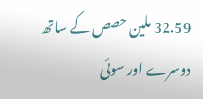32.59 ملین حصص کے ساتھ دوسرے اور سوئی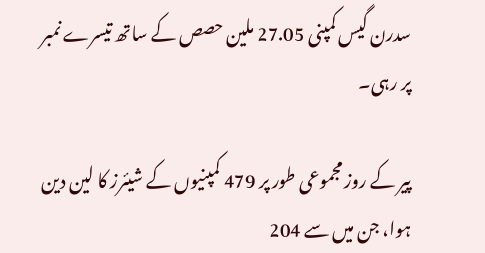سدرن گیس کمپنی 27.05 ملین حصص کے ساتھ تیسرے نمبر پر رہی۔

پیر کے روز مجموعی طور پر 479 کمپنیوں کے شیئرز کا لین دین ہوا، جن میں سے 204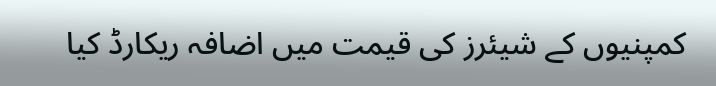کمپنیوں کے شیئرز کی قیمت میں اضافہ ریکارڈ کیا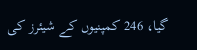گیا، 246 کمپنیوں کے شیئرز کی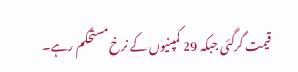قیمت گرگئی جبکہ 29 کمپنیوں کے نرخ مستحکم رہے۔